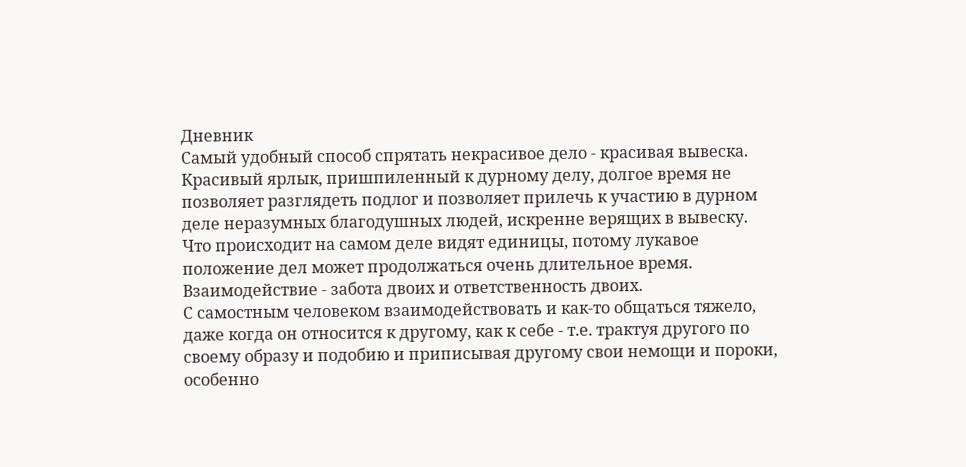Дневник
Самый удобный способ спрятать некрасивое дело - красивая вывеска. Красивый ярлык, пришпиленный к дурному делу, долгое время не позволяет разглядеть подлог и позволяет прилечь к участию в дурном деле неразумных благодушных людей, искренне верящих в вывеску.
Что происходит на самом деле видят единицы, потому лукавое положение дел может продолжаться очень длительное время.
Взаимодействие - забота двоих и ответственность двоих.
С самостным человеком взаимодействовать и как-то общаться тяжело, даже когда он относится к другому, как к себе - т.е. трактуя другого по своему образу и подобию и приписывая другому свои немощи и пороки, особенно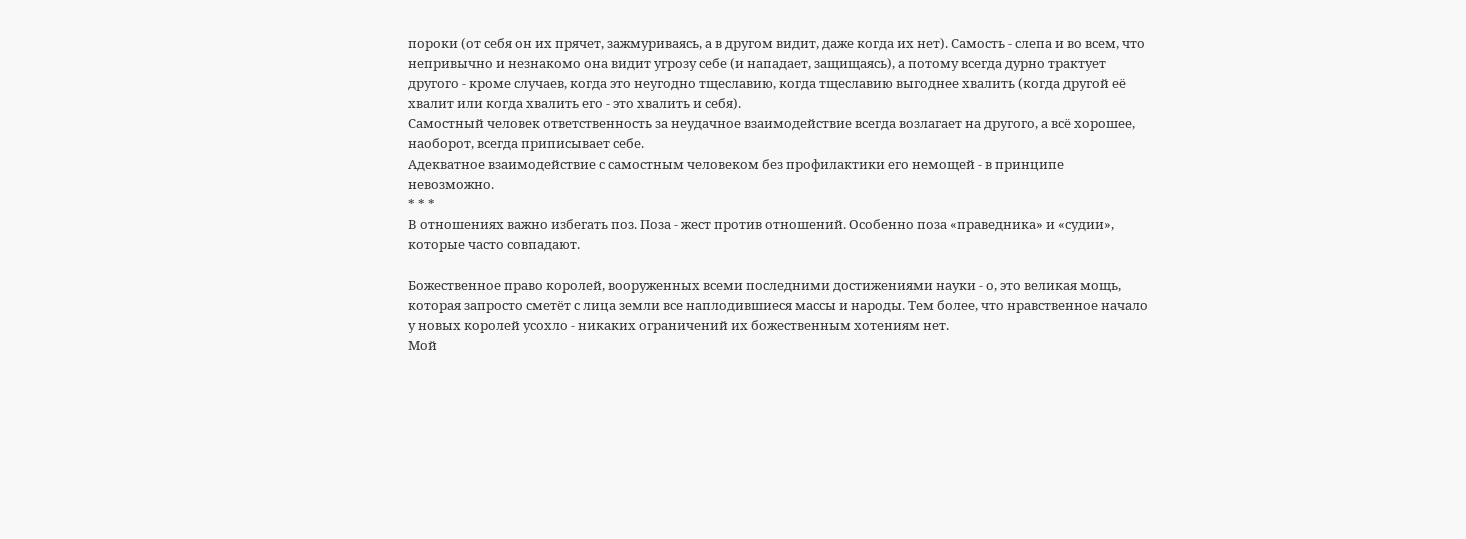пороки (от себя он их прячет, зажмуриваясь, а в другом видит, даже когда их нет). Самость - слепа и во всем, что непривычно и незнакомо она видит угрозу себе (и нападает, защищаясь), а потому всегда дурно трактует другого - кроме случаев, когда это неугодно тщеславию, когда тщеславию выгоднее хвалить (когда другой её хвалит или когда хвалить его - это хвалить и себя).
Самостный человек ответственность за неудачное взаимодействие всегда возлагает на другого, а всё хорошее, наоборот, всегда приписывает себе.
Адекватное взаимодействие с самостным человеком без профилактики его немощей - в принципе невозможно.
* * *
В отношениях важно избегать поз. Поза - жест против отношений. Особенно поза «праведника» и «судии», которые часто совпадают.

Божественное право королей, вооруженных всеми последними достижениями науки - о, это великая мощь, которая запросто сметёт с лица земли все наплодившиеся массы и народы. Тем более, что нравственное начало у новых королей усохло - никаких ограничений их божественным хотениям нет.
Мой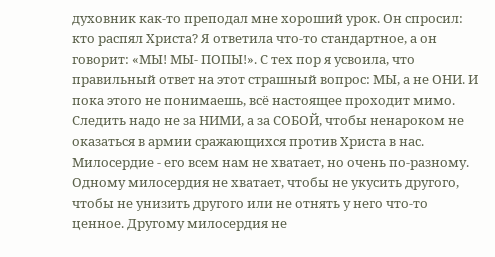духовник как-то преподал мне хороший урок. Он спросил: кто распял Христа? Я ответила что-то стандартное, а он говорит: «МЫ! МЫ- ПОПЫ!». С тех пор я усвоила, что правильный ответ на этот страшный вопрос: МЫ, а не ОНИ. И пока этого не понимаешь, всё настоящее проходит мимо.
Следить надо не за НИМИ, а за СОБОЙ, чтобы ненароком не оказаться в армии сражающихся против Христа в нас.
Милосердие - его всем нам не хватает, но очень по-разному. Одному милосердия не хватает, чтобы не укусить другого, чтобы не унизить другого или не отнять у него что-то ценное. Другому милосердия не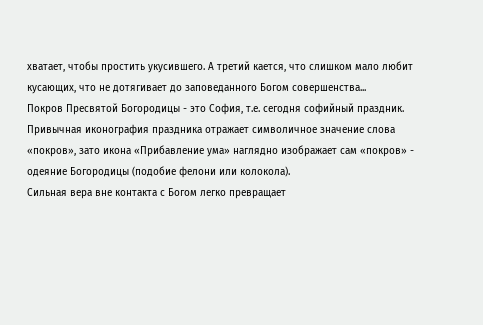хватает, чтобы простить укусившего. А третий кается, что слишком мало любит кусающих, что не дотягивает до заповеданного Богом совершенства...
Покров Пресвятой Богородицы - это София, т.е. сегодня софийный праздник.
Привычная иконография праздника отражает символичное значение слова «покров», зато икона «Прибавление ума» наглядно изображает сам «покров» - одеяние Богородицы (подобие фелони или колокола).
Сильная вера вне контакта с Богом легко превращает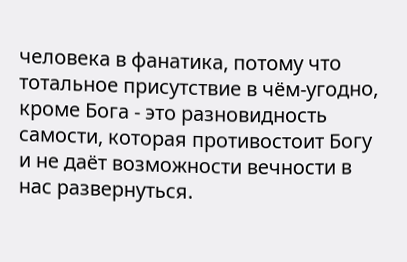человека в фанатика, потому что тотальное присутствие в чём-угодно, кроме Бога - это разновидность самости, которая противостоит Богу и не даёт возможности вечности в нас развернуться.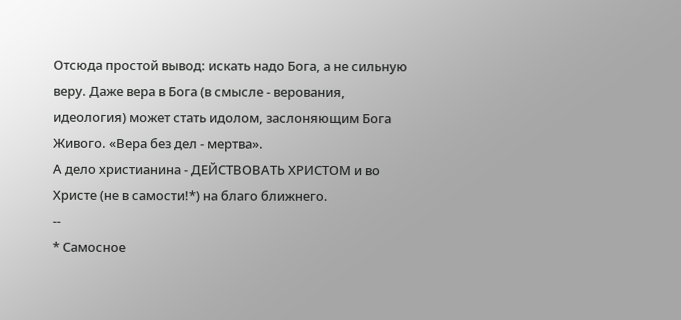Отсюда простой вывод: искать надо Бога, а не сильную веру. Даже вера в Бога (в смысле - верования, идеология) может стать идолом, заслоняющим Бога Живого. «Вера без дел - мертва».
А дело христианина - ДЕЙСТВОВАТЬ ХРИСТОМ и во Христе (не в самости!*) на благо ближнего.
--
* Самосное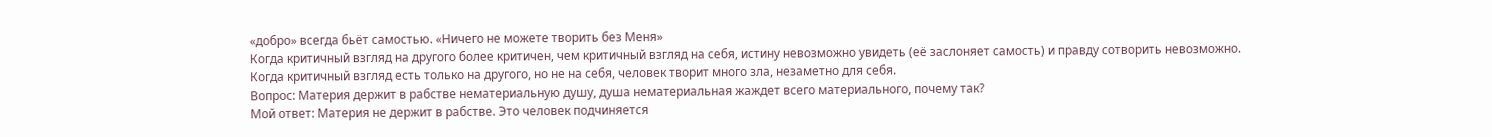«добро» всегда бьёт самостью. «Ничего не можете творить без Меня»
Когда критичный взгляд на другого более критичен, чем критичный взгляд на себя, истину невозможно увидеть (её заслоняет самость) и правду сотворить невозможно.
Когда критичный взгляд есть только на другого, но не на себя, человек творит много зла, незаметно для себя.
Вопрос: Материя держит в рабстве нематериальную душу, душа нематериальная жаждет всего материального, почему так?
Мой ответ: Материя не держит в рабстве. Это человек подчиняется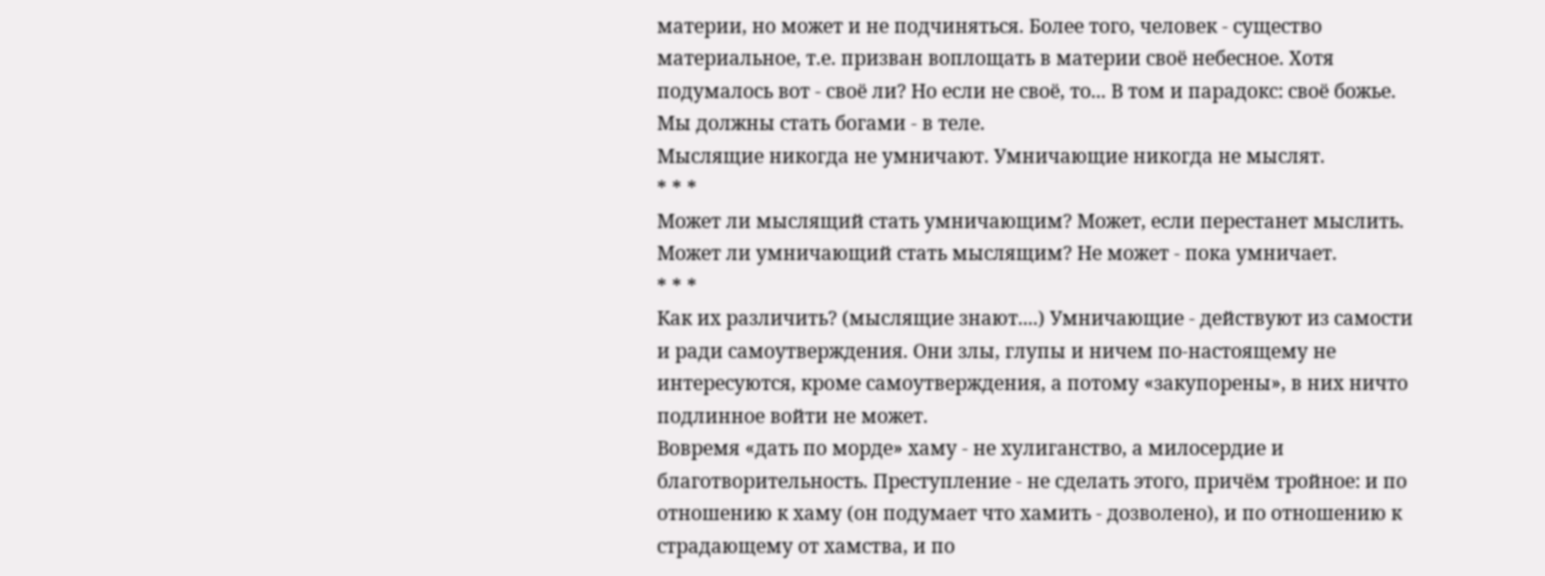материи, но может и не подчиняться. Более того, человек - существо материальное, т.е. призван воплощать в материи своё небесное. Хотя подумалось вот - своё ли? Но если не своё, то... В том и парадокс: своё божье. Мы должны стать богами - в теле.
Мыслящие никогда не умничают. Умничающие никогда не мыслят.
* * *
Может ли мыслящий стать умничающим? Может, если перестанет мыслить. Может ли умничающий стать мыслящим? Не может - пока умничает.
* * *
Как их различить? (мыслящие знают....) Умничающие - действуют из самости и ради самоутверждения. Они злы, глупы и ничем по-настоящему не интересуются, кроме самоутверждения, а потому «закупорены», в них ничто подлинное войти не может.
Вовремя «дать по морде» хаму - не хулиганство, а милосердие и благотворительность. Преступление - не сделать этого, причём тройное: и по отношению к хаму (он подумает что хамить - дозволено), и по отношению к страдающему от хамства, и по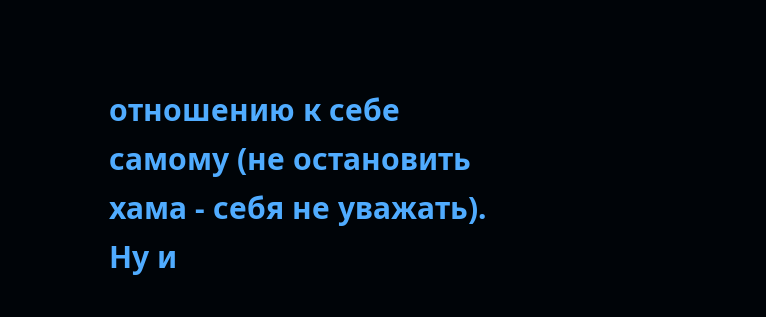отношению к себе самому (не остановить хама - себя не уважать). Ну и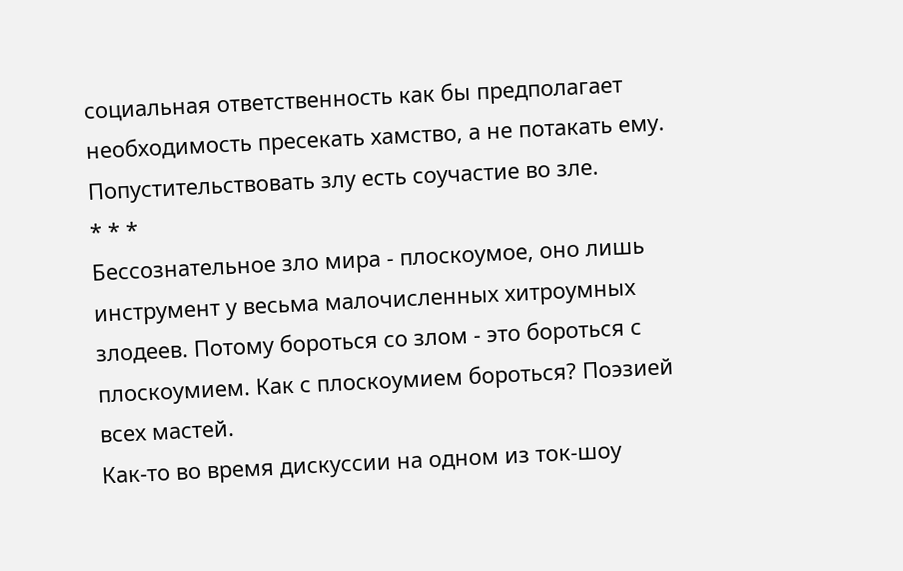социальная ответственность как бы предполагает необходимость пресекать хамство, а не потакать ему. Попустительствовать злу есть соучастие во зле.
* * *
Бессознательное зло мира - плоскоумое, оно лишь инструмент у весьма малочисленных хитроумных злодеев. Потому бороться со злом - это бороться с плоскоумием. Как с плоскоумием бороться? Поэзией всех мастей.
Как-то во время дискуссии на одном из ток-шоу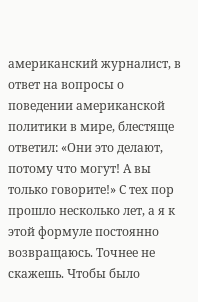американский журналист, в ответ на вопросы о поведении американской политики в мире, блестяще ответил: «Они это делают, потому что могут! А вы только говорите!» С тех пор прошло несколько лет, а я к этой формуле постоянно возвращаюсь. Точнее не скажешь. Чтобы было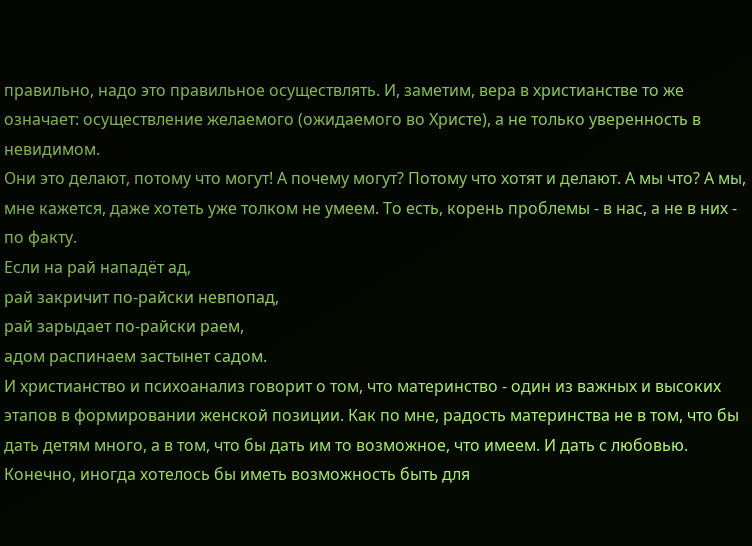правильно, надо это правильное осуществлять. И, заметим, вера в христианстве то же означает: осуществление желаемого (ожидаемого во Христе), а не только уверенность в невидимом.
Они это делают, потому что могут! А почему могут? Потому что хотят и делают. А мы что? А мы, мне кажется, даже хотеть уже толком не умеем. То есть, корень проблемы - в нас, а не в них - по факту.
Если на рай нападёт ад,
рай закричит по-райски невпопад,
рай зарыдает по-райски раем,
адом распинаем застынет садом.
И христианство и психоанализ говорит о том, что материнство - один из важных и высоких этапов в формировании женской позиции. Как по мне, радость материнства не в том, что бы дать детям много, а в том, что бы дать им то возможное, что имеем. И дать с любовью. Конечно, иногда хотелось бы иметь возможность быть для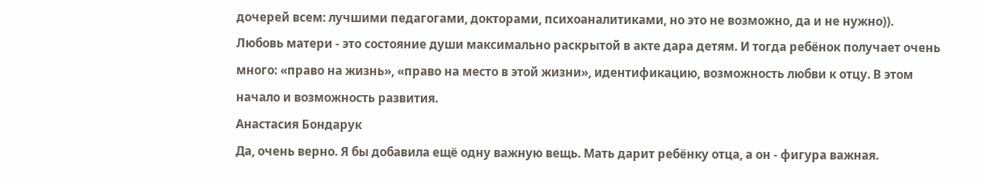дочерей всем: лучшими педагогами, докторами, психоаналитиками, но это не возможно, да и не нужно)). Любовь матери - это состояние души максимально раскрытой в акте дара детям. И тогда ребёнок получает очень много: «право на жизнь», «право на место в этой жизни», идентификацию, возможность любви к отцу. В этом начало и возможность развития.
Анастасия Бондарук
Да, очень верно. Я бы добавила ещё одну важную вещь. Мать дарит ребёнку отца, а он - фигура важная.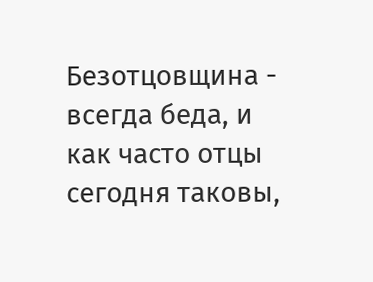Безотцовщина - всегда беда, и как часто отцы сегодня таковы,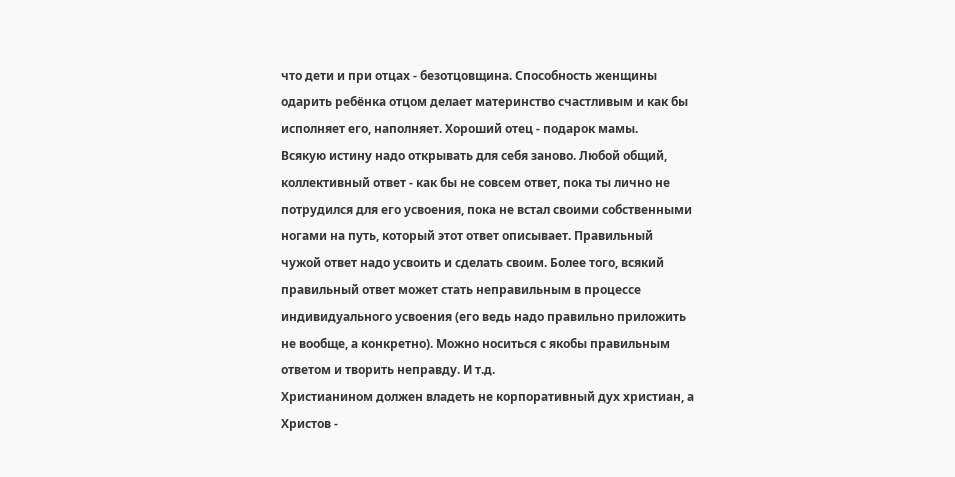что дети и при отцах - безотцовщина. Способность женщины одарить ребёнка отцом делает материнство счастливым и как бы исполняет его, наполняет. Хороший отец - подарок мамы.
Всякую истину надо открывать для себя заново. Любой общий, коллективный ответ - как бы не совсем ответ, пока ты лично не потрудился для его усвоения, пока не встал своими собственными ногами на путь, который этот ответ описывает. Правильный чужой ответ надо усвоить и сделать своим. Более того, всякий правильный ответ может стать неправильным в процессе индивидуального усвоения (его ведь надо правильно приложить не вообще, а конкретно). Можно носиться с якобы правильным ответом и творить неправду. И т.д.
Христианином должен владеть не корпоративный дух христиан, а Христов -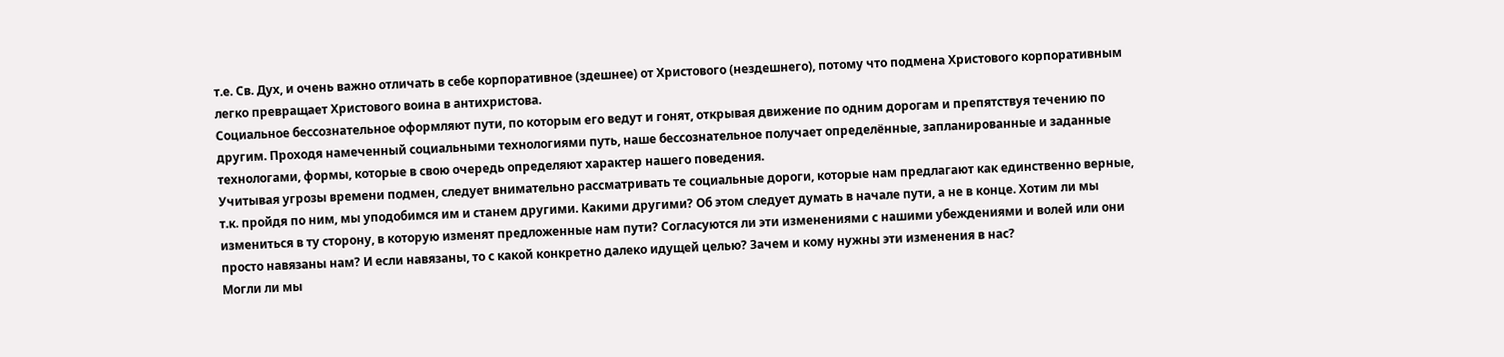т.е. Св. Дух, и очень важно отличать в себе корпоративное (здешнее) от Христового (нездешнего), потому что подмена Христового корпоративным легко превращает Христового воина в антихристова.
Социальное бессознательное оформляют пути, по которым его ведут и гонят, открывая движение по одним дорогам и препятствуя течению по другим. Проходя намеченный социальными технологиями путь, наше бессознательное получает определённые, запланированные и заданные технологами, формы, которые в свою очередь определяют характер нашего поведения.
Учитывая угрозы времени подмен, следует внимательно рассматривать те социальные дороги, которые нам предлагают как единственно верные, т.к. пройдя по ним, мы уподобимся им и станем другими. Какими другими? Об этом следует думать в начале пути, а не в конце. Хотим ли мы измениться в ту сторону, в которую изменят предложенные нам пути? Согласуются ли эти изменениями с нашими убеждениями и волей или они просто навязаны нам? И если навязаны, то с какой конкретно далеко идущей целью? Зачем и кому нужны эти изменения в нас?
Могли ли мы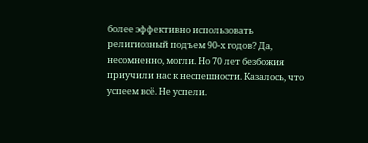более эффективно использовать религиозный подъем 90-х годов? Да, несомненно, могли. Но 70 лет безбожия приучили нас к неспешности. Казалось, что успеем всё. Не успели.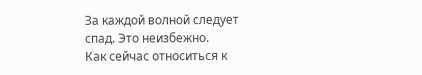За каждой волной следует спад. Это неизбежно.
Как сейчас относиться к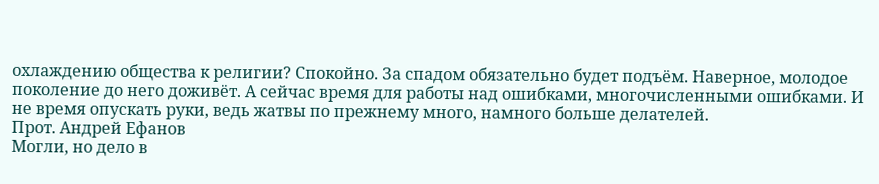охлаждению общества к религии? Спокойно. За спадом обязательно будет подъём. Наверное, молодое поколение до него доживёт. А сейчас время для работы над ошибками, многочисленными ошибками. И не время опускать руки, ведь жатвы по прежнему много, намного больше делателей.
Прот. Андрей Ефанов
Могли, но дело в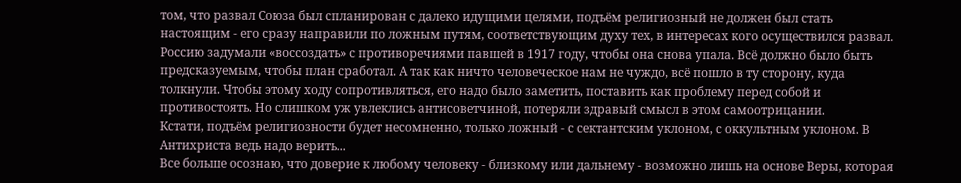том, что развал Союза был спланирован с далеко идущими целями, подъём религиозный не должен был стать настоящим - его сразу направили по ложным путям, соответствующим духу тех, в интересах кого осуществился развал. Россию задумали «воссоздать» с противоречиями павшей в 1917 году, чтобы она снова упала. Всё должно было быть предсказуемым, чтобы план сработал. А так как ничто человеческое нам не чуждо, всё пошло в ту сторону, куда толкнули. Чтобы этому ходу сопротивляться, его надо было заметить, поставить как проблему перед собой и противостоять. Но слишком уж увлеклись антисоветчиной, потеряли здравый смысл в этом самоотрицании.
Кстати, подъём религиозности будет несомненно, только ложный - с сектантским уклоном, с оккультным уклоном. В Антихриста ведь надо верить...
Все больше осознаю, что доверие к любому человеку - близкому или дальнему - возможно лишь на основе Веры, которая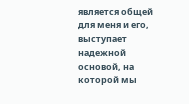является общей для меня и его, выступает надежной основой, на которой мы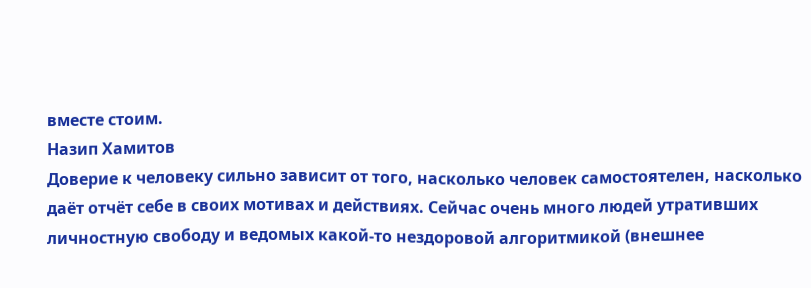вместе стоим.
Назип Хамитов
Доверие к человеку сильно зависит от того, насколько человек самостоятелен, насколько даёт отчёт себе в своих мотивах и действиях. Сейчас очень много людей утративших личностную свободу и ведомых какой-то нездоровой алгоритмикой (внешнее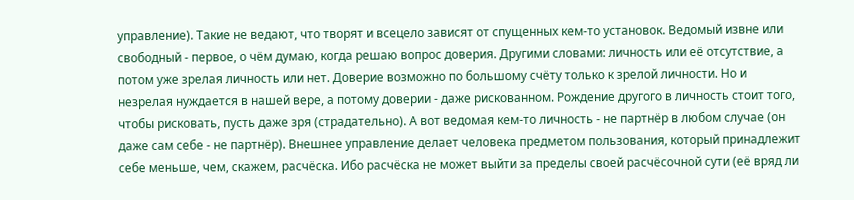управление). Такие не ведают, что творят и всецело зависят от спущенных кем-то установок. Ведомый извне или свободный - первое, о чём думаю, когда решаю вопрос доверия. Другими словами: личность или её отсутствие, а потом уже зрелая личность или нет. Доверие возможно по большому счёту только к зрелой личности. Но и незрелая нуждается в нашей вере, а потому доверии - даже рискованном. Рождение другого в личность стоит того, чтобы рисковать, пусть даже зря (страдательно). А вот ведомая кем-то личность - не партнёр в любом случае (он даже сам себе - не партнёр). Внешнее управление делает человека предметом пользования, который принадлежит себе меньше, чем, скажем, расчёска. Ибо расчёска не может выйти за пределы своей расчёсочной сути (её вряд ли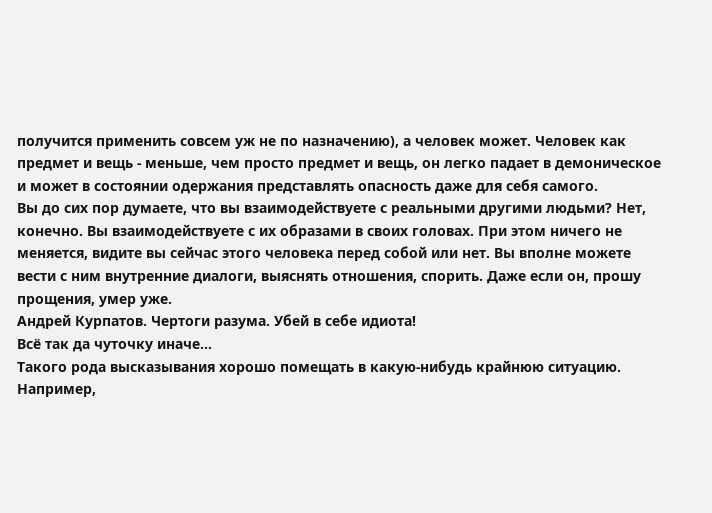получится применить совсем уж не по назначению), а человек может. Человек как предмет и вещь - меньше, чем просто предмет и вещь, он легко падает в демоническое и может в состоянии одержания представлять опасность даже для себя самого.
Вы до сих пор думаете, что вы взаимодействуете с реальными другими людьми? Нет, конечно. Вы взаимодействуете с их образами в своих головах. При этом ничего не меняется, видите вы сейчас этого человека перед собой или нет. Вы вполне можете вести с ним внутренние диалоги, выяснять отношения, спорить. Даже если он, прошу прощения, умер уже.
Андрей Курпатов. Чертоги разума. Убей в себе идиота!
Всё так да чуточку иначе...
Такого рода высказывания хорошо помещать в какую-нибудь крайнюю ситуацию. Например,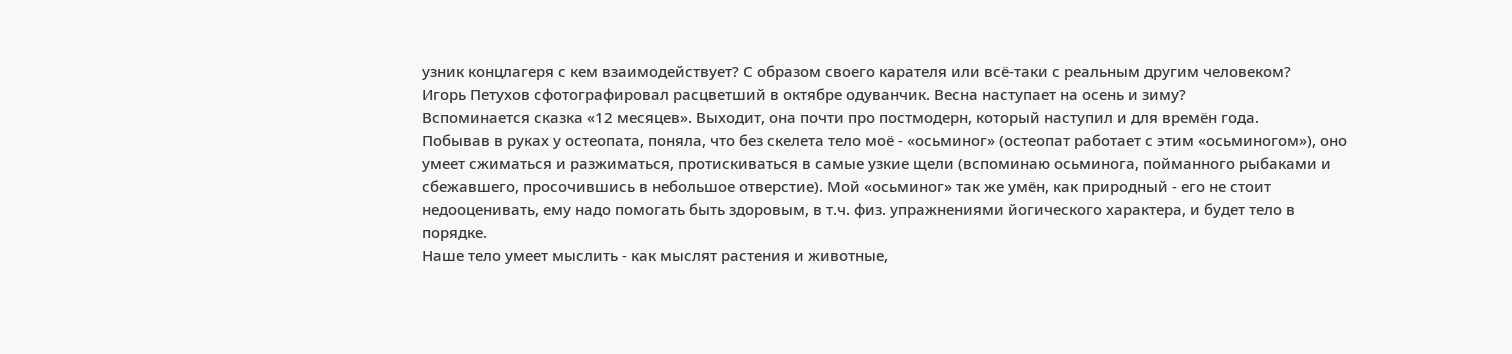узник концлагеря с кем взаимодействует? С образом своего карателя или всё-таки с реальным другим человеком?
Игорь Петухов сфотографировал расцветший в октябре одуванчик. Весна наступает на осень и зиму?
Вспоминается сказка «12 месяцев». Выходит, она почти про постмодерн, который наступил и для времён года.
Побывав в руках у остеопата, поняла, что без скелета тело моё - «осьминог» (остеопат работает с этим «осьминогом»), оно умеет сжиматься и разжиматься, протискиваться в самые узкие щели (вспоминаю осьминога, пойманного рыбаками и сбежавшего, просочившись в небольшое отверстие). Мой «осьминог» так же умён, как природный - его не стоит недооценивать, ему надо помогать быть здоровым, в т.ч. физ. упражнениями йогического характера, и будет тело в порядке.
Наше тело умеет мыслить - как мыслят растения и животные,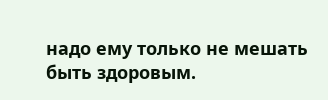надо ему только не мешать быть здоровым.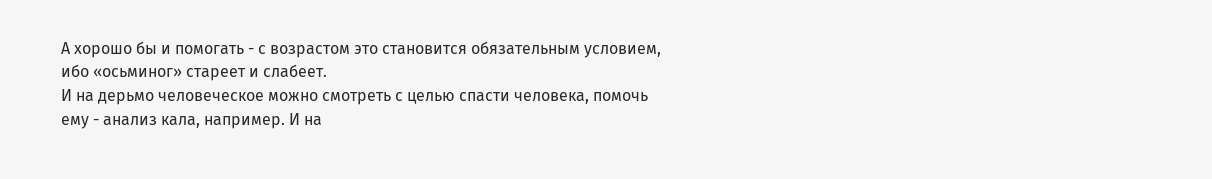А хорошо бы и помогать - с возрастом это становится обязательным условием, ибо «осьминог» стареет и слабеет.
И на дерьмо человеческое можно смотреть с целью спасти человека, помочь ему - анализ кала, например. И на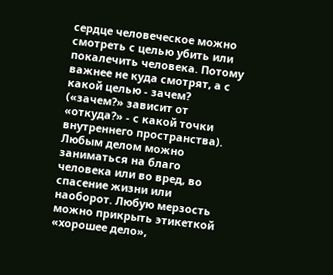сердце человеческое можно смотреть с целью убить или покалечить человека. Потому важнее не куда смотрят, а с какой целью - зачем? («зачем?» зависит от «откуда?» - с какой точки внутреннего пространства).
Любым делом можно заниматься на благо человека или во вред, во спасение жизни или наоборот. Любую мерзость можно прикрыть этикеткой «хорошее дело»,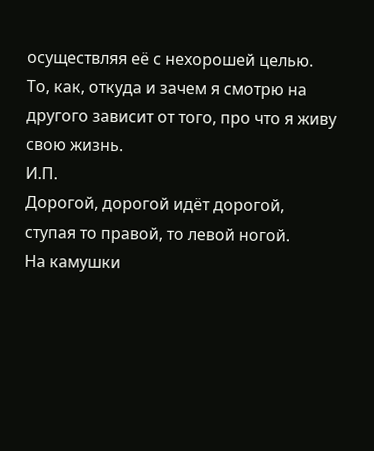осуществляя её с нехорошей целью.
То, как, откуда и зачем я смотрю на другого зависит от того, про что я живу свою жизнь.
И.П.
Дорогой, дорогой идёт дорогой,
ступая то правой, то левой ногой.
На камушки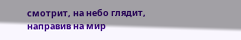смотрит, на небо глядит,
направив на мир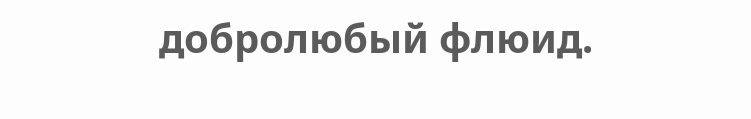добролюбый флюид.